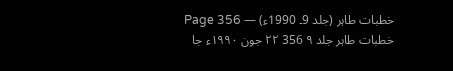خطبات طاہر (جلد 9۔ 1990ء) — Page 356
خطبات طاہر جلد ۹ 356 ۲۲ جون ۱۹۹۰ء جا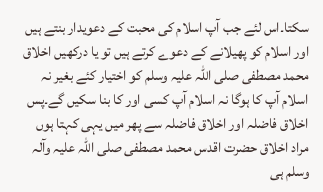سکتا۔اس لئے جب آپ اسلام کی محبت کے دعویدار بنتے ہیں اور اسلام کو پھیلانے کے دعوے کرتے ہیں تو یا درکھیں اخلاق محمد مصطفی صلی اللہ علیہ وسلم کو اختیار کئے بغیر نہ اسلام آپ کا ہوگا نہ اسلام آپ کسی اور کا بنا سکیں گے۔پس اخلاق فاضلہ اور اخلاق فاضلہ سے پھر میں یہی کہتا ہوں مراد اخلاق حضرت اقدس محمد مصطفی صلی اللہ علیہ وآلہ وسلم ہی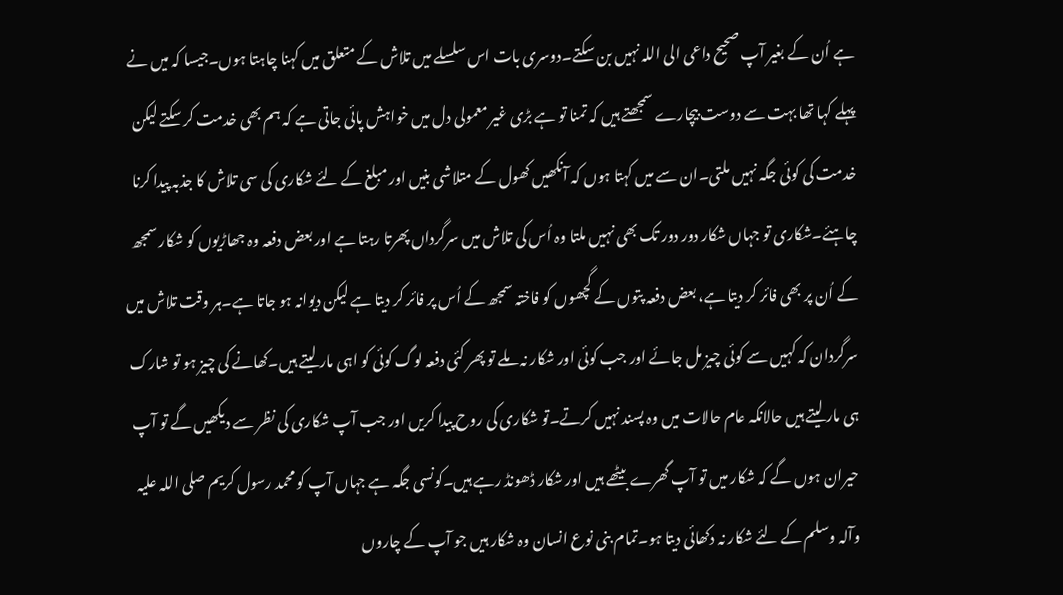ہے اُن کے بغیر آپ صحیح داعی الی اللہ نہیں بن سکتے۔دوسری بات اس سلسلے میں تلاش کے متعلق میں کہنا چاہتا ہوں۔جیسا کہ میں نے پہلے کہا تھا بہت سے دوست بیچارے سمجھتے ہیں کہ تمنا تو ہے بڑی غیر معمولی دل میں خواہش پائی جاتی ہے کہ ہم بھی خدمت کر سکتے لیکن خدمت کی کوئی جگہ نہیں ملتی۔ان سے میں کہتا ہوں کہ آنکھیں کھول کے متلاشی بنیں اور مبلغ کے لئے شکاری کی سی تلاش کا جذبہ پیدا کرنا چاہئے۔شکاری تو جہاں شکار دور دور تک بھی نہیں ملتا وہ اُس کی تلاش میں سرگرداں پھرتا رہتا ہے اور بعض دفعہ وہ جھاڑیوں کو شکار سمجھ کے اُن پر بھی فائر کر دیتا ہے، بعض دفعہ پتوں کے گچھوں کو فاختہ سمجھ کے اُس پر فائر کر دیتا ہے لیکن دیوانہ ہو جاتا ہے۔ہر وقت تلاش میں سرگردان کہ کہیں سے کوئی چیز مل جائے اور جب کوئی اور شکار نہ ملے تو پھر کئی دفعہ لوگ کوئی کو اہی مار لیتے ہیں۔کھانے کی چیز ہو تو شارک ہی مار لیتے ہیں حالانکہ عام حالات میں وہ پسند نہیں کرتے۔تو شکاری کی روح پیدا کریں اور جب آپ شکاری کی نظر سے دیکھیں گے تو آپ حیران ہوں گے کہ شکار میں تو آپ گھرے بیٹھے ہیں اور شکار ڈھونڈ رہے ہیں۔کونسی جگہ ہے جہاں آپ کو محمد رسول کریم صلی اللہ علیہ وآلہ وسلم کے لئے شکار نہ دکھائی دیتا ہو۔تمام بنی نوع انسان وہ شکار ہیں جو آپ کے چاروں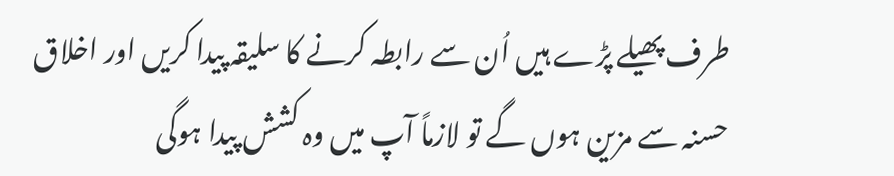طرف پھیلے پڑے ہیں اُن سے رابطہ کرنے کا سلیقہ پیدا کریں اور اخلاق حسنہ سے مزین ہوں گے تو لازماً آپ میں وہ کشش پیدا ہوگی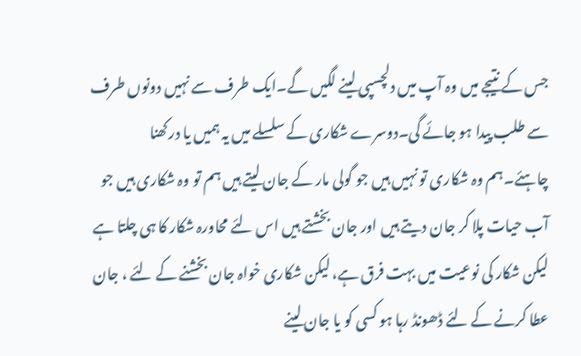جس کے نتیجے میں وہ آپ میں دلچسپی لینے لگیں گے۔ایک طرف سے نہیں دونوں طرف سے طلب پیدا ہو جائے گی۔دوسرے شکاری کے سلسلے میں یہ ہمیں یا درکھنا چاہئے۔ہم وہ شکاری تو نہیں ہیں جو گولی مار کے جان لیتے ہیں ہم تو وہ شکاری ہیں جو آب حیات پلا کر جان دیتے ہیں اور جان بخشتے ہیں اس لئے محاورہ شکار کا ہی چلتا ہے لیکن شکار کی نوعیت میں بہت فرق ہے، لیکن شکاری خواہ جان بخشنے کے لئے ، جان عطا کرنے کے لئے ڈھونڈ رہا ہو کسی کو یا جان لینے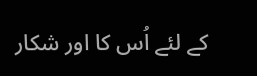کے لئے اُس کا اور شکار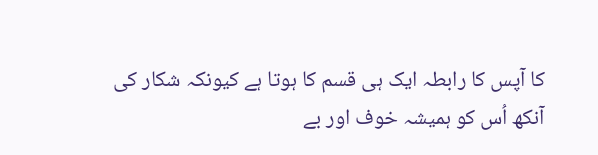کا آپس کا رابطہ ایک ہی قسم کا ہوتا ہے کیونکہ شکار کی آنکھ اُس کو ہمیشہ خوف اور بے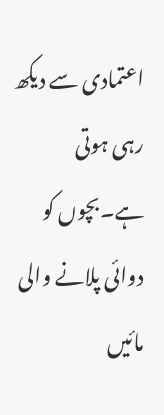اعتمادی سے دیکھ رہی ہوتی ہے۔بچوں کو دوائی پلانے والی مائیں